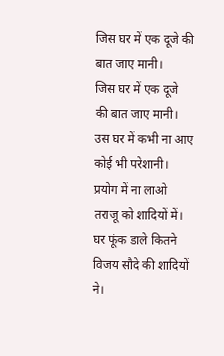जिस घर में एक दूजे की बात जाए मानी।
जिस घर में एक दूजे
की बात जाए मानी।
उस घर में कभी ना आए
कोई भी परेशानी।
प्रयोग में ना लाओ
तराजू को शादियों में।
घर फूंक डाले कितने
विजय सौदे की शादियों ने।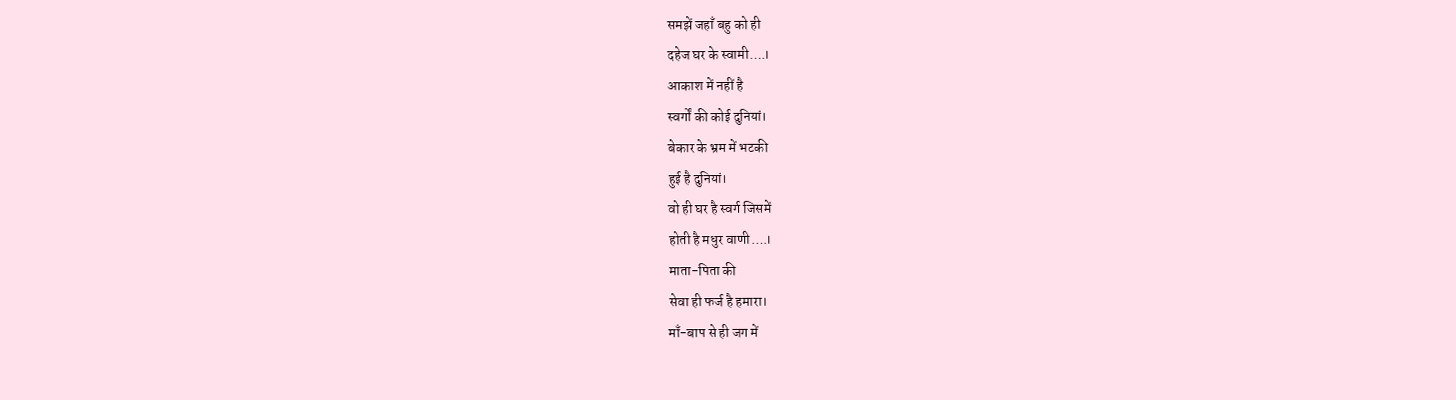समझें जहाँ बहु को ही
दहेज घर के स्वामी….।
आकाश में नहीं है
स्वर्गों की कोई दुनियां।
बेकार के भ्रम में भटकी
हुई है दुनियां।
वो ही घर है स्वर्ग जिसमें
होती है मधुर वाणी….।
माता-पिता की
सेवा ही फर्ज है हमारा।
माँ-बाप से ही जग में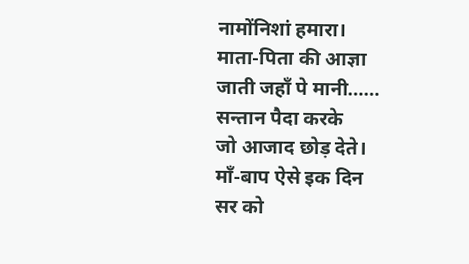नामोंनिशां हमारा।
माता-पिता की आज्ञा
जाती जहाँ पे मानी……
सन्तान पैदा करके
जो आजाद छोड़ देते।
माँ-बाप ऐसे इक दिन
सर को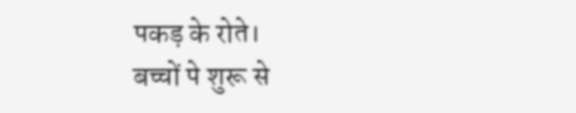पकड़ के रोते।
बच्चों पे शुरू से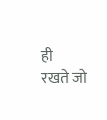ही
रखते जो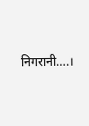निगरानी….।